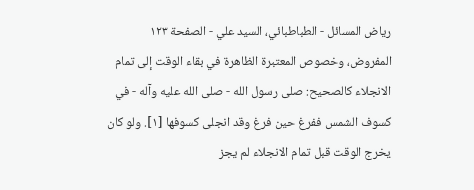رياض المسائل - الطباطبائي، السيد علي - الصفحة ١٢٣
المفروض، وخصوص المعتبرة الظاهرة في بقاء الوقت إلى تمام الانجلاء كالصحيح: صلى رسول الله - صلى الله عليه وآله - في كسوف الشمس ففرغ حين فرغ وقد انجلى كسوفها [١]. ولو كان يخرج الوقت قبل تمام الانجلاء لم يجز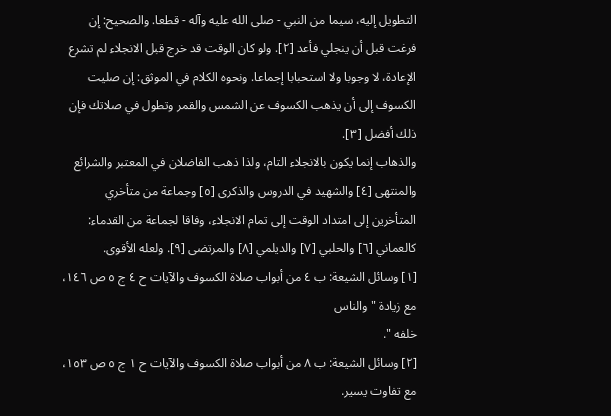التطويل إليه، سيما من النبي - صلى الله عليه وآله - قطعا. والصحيح: إن فرغت قبل أن ينجلي فأعد [٢]. ولو كان الوقت قد خرج قبل الانجلاء لم تشرع الإعادة، لا وجوبا ولا استحبابا إجماعا. ونحوه الكلام في الموثق: إن صليت الكسوف إلى أن يذهب الكسوف عن الشمس والقمر وتطول في صلاتك فإن ذلك أفضل [٣].
والذهاب إنما يكون بالانجلاء التام، ولذا ذهب الفاضلان في المعتبر والشرائع والمنتهى [٤] والشهيد في الدروس والذكرى [٥] وجماعة من متأخري المتأخرين إلى امتداد الوقت إلى تمام الانجلاء، وفاقا لجماعة من القدماء: كالعماني [٦] والحلبي [٧] والديلمي [٨] والمرتضى [٩]. ولعله الأقوى.
[١] وسائل الشيعة: ب ٤ من أبواب صلاة الكسوف والآيات ح ٤ ج ٥ ص ١٤٦، مع زيادة " والناس
خلفه ".
[٢] وسائل الشيعة: ب ٨ من أبواب صلاة الكسوف والآيات ح ١ ج ٥ ص ١٥٣، مع تفاوت يسير.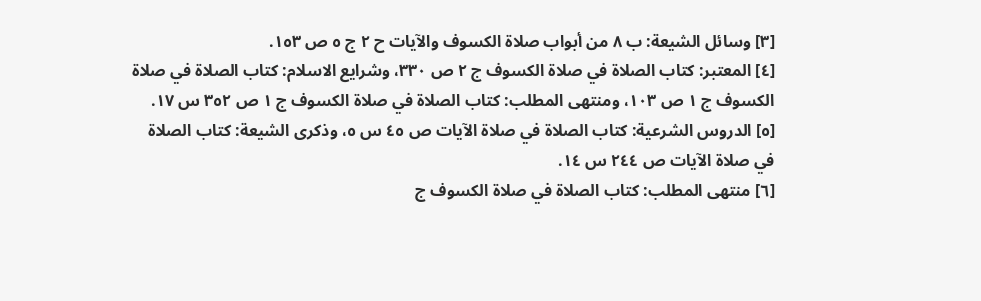[٣] وسائل الشيعة: ب ٨ من أبواب صلاة الكسوف والآيات ح ٢ ج ٥ ص ١٥٣.
[٤] المعتبر: كتاب الصلاة في صلاة الكسوف ج ٢ ص ٣٣٠، وشرايع الاسلام: كتاب الصلاة في صلاة
الكسوف ج ١ ص ١٠٣، ومنتهى المطلب: كتاب الصلاة في صلاة الكسوف ج ١ ص ٣٥٢ س ١٧.
[٥] الدروس الشرعية: كتاب الصلاة في صلاة الآيات ص ٤٥ س ٥، وذكرى الشيعة: كتاب الصلاة
في صلاة الآيات ص ٢٤٤ س ١٤.
[٦] منتهى المطلب: كتاب الصلاة في صلاة الكسوف ج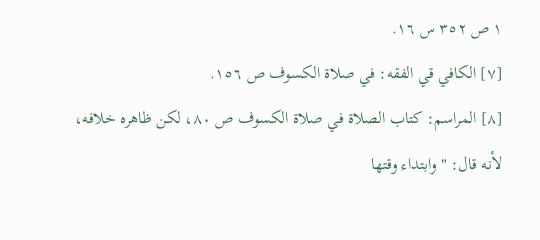١ ص ٣٥٢ س ١٦.
[٧] الكافي قي الفقه: في صلاة الكسوف ص ١٥٦.
[٨] المراسم: كتاب الصلاة في صلاة الكسوف ص ٨٠، لكن ظاهره خلافه، لأنه قال: " وابتداء وقتها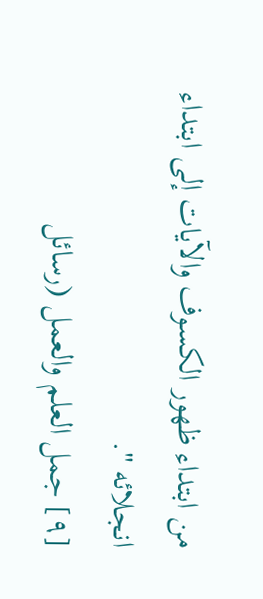من ابتداء ظهور الكسوف والآيات إلى ابتداء انجلائه ".
[٩] جمل العلم والعمل (رسائل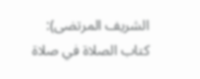الشريف المرتضى): كتاب الصلاة في صلاة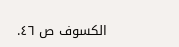الكسوف ص ٤٦.